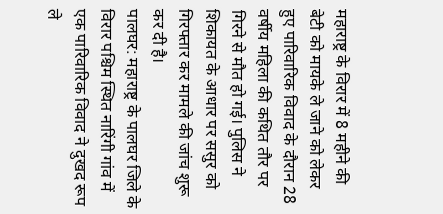महाराष्ट्र के विरार में 8 महीने की बेटी को मायके ले जाने को लेकर हुए पारिवारिक विवाद के दौरान 28 वर्षीय महिला की कथित तौर पर गिरने से मौत हो गई। पुलिस ने शिकायत के आधार पर ससुर को गिरफ्तार कर मामले की जांच शुरू कर दी है।
पालघर: महाराष्ट्र के पालघर जिले के विरार पश्चिम स्थित नारिंगी गांव में एक पारिवारिक विवाद ने दुखद रूप ले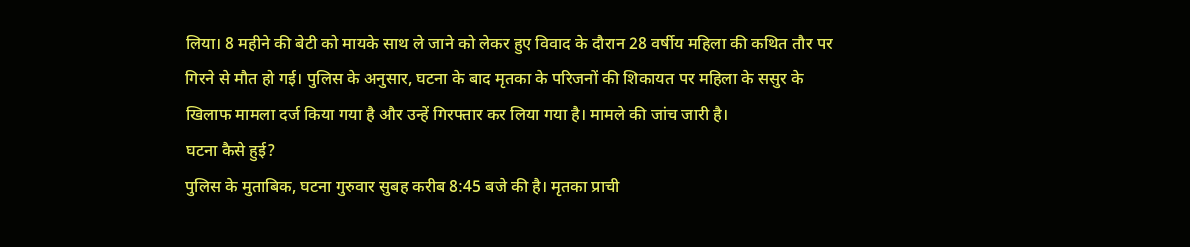लिया। 8 महीने की बेटी को मायके साथ ले जाने को लेकर हुए विवाद के दौरान 28 वर्षीय महिला की कथित तौर पर गिरने से मौत हो गई। पुलिस के अनुसार, घटना के बाद मृतका के परिजनों की शिकायत पर महिला के ससुर के खिलाफ मामला दर्ज किया गया है और उन्हें गिरफ्तार कर लिया गया है। मामले की जांच जारी है।
घटना कैसे हुई?
पुलिस के मुताबिक, घटना गुरुवार सुबह करीब 8:45 बजे की है। मृतका प्राची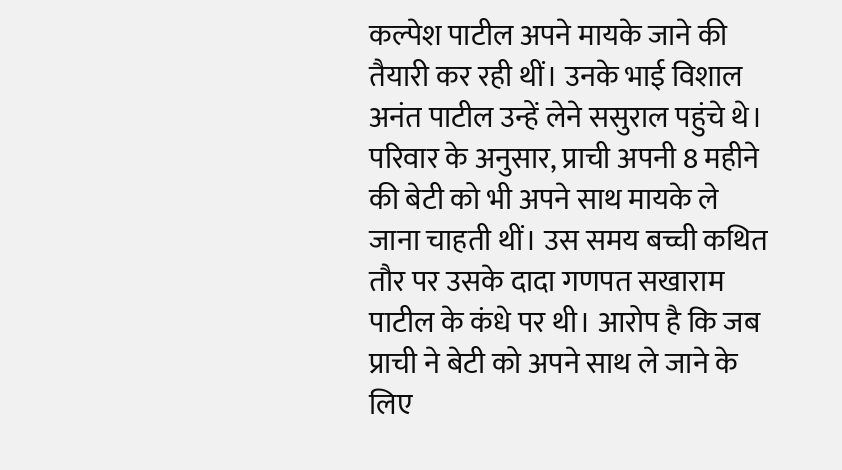कल्पेश पाटील अपने मायके जाने की तैयारी कर रही थीं। उनके भाई विशाल अनंत पाटील उन्हें लेने ससुराल पहुंचे थे। परिवार के अनुसार, प्राची अपनी 8 महीने की बेटी को भी अपने साथ मायके ले जाना चाहती थीं। उस समय बच्ची कथित तौर पर उसके दादा गणपत सखाराम पाटील के कंधे पर थी। आरोप है कि जब प्राची ने बेटी को अपने साथ ले जाने के लिए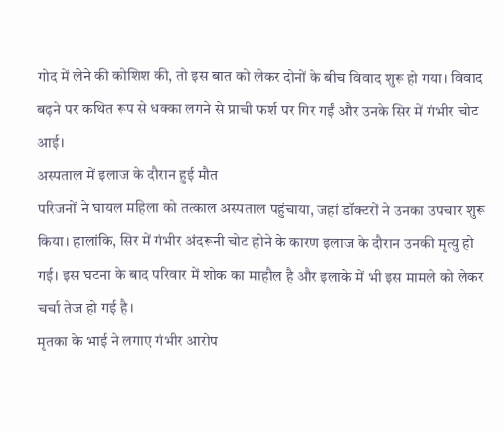गोद में लेने की कोशिश की, तो इस बात को लेकर दोनों के बीच विवाद शुरू हो गया। विवाद बढ़ने पर कथित रूप से धक्का लगने से प्राची फर्श पर गिर गईं और उनके सिर में गंभीर चोट आई।
अस्पताल में इलाज के दौरान हुई मौत
परिजनों ने घायल महिला को तत्काल अस्पताल पहुंचाया, जहां डॉक्टरों ने उनका उपचार शुरू किया। हालांकि, सिर में गंभीर अंदरूनी चोट होने के कारण इलाज के दौरान उनकी मृत्यु हो गई। इस घटना के बाद परिवार में शोक का माहौल है और इलाके में भी इस मामले को लेकर चर्चा तेज हो गई है।
मृतका के भाई ने लगाए गंभीर आरोप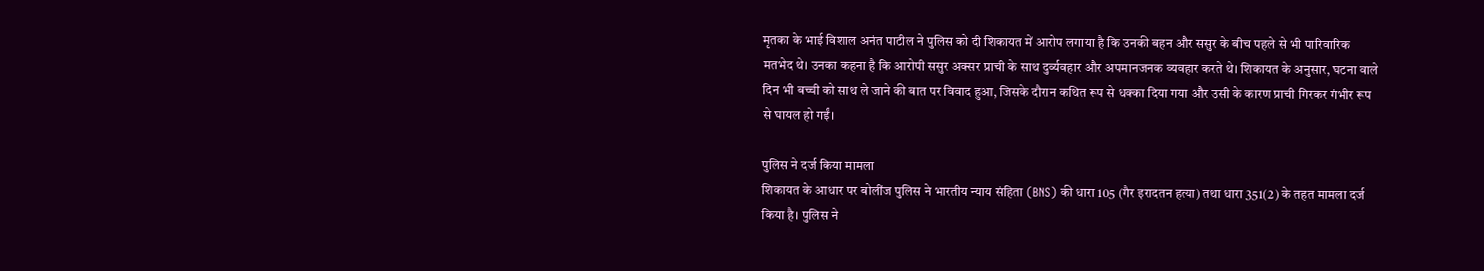मृतका के भाई विशाल अनंत पाटील ने पुलिस को दी शिकायत में आरोप लगाया है कि उनकी बहन और ससुर के बीच पहले से भी पारिवारिक मतभेद थे। उनका कहना है कि आरोपी ससुर अक्सर प्राची के साथ दुर्व्यवहार और अपमानजनक व्यवहार करते थे। शिकायत के अनुसार, घटना वाले दिन भी बच्ची को साथ ले जाने की बात पर विवाद हुआ, जिसके दौरान कथित रूप से धक्का दिया गया और उसी के कारण प्राची गिरकर गंभीर रूप से घायल हो गईं।

पुलिस ने दर्ज किया मामला
शिकायत के आधार पर बोलींज पुलिस ने भारतीय न्याय संहिता (BNS) की धारा 105 (गैर इरादतन हत्या) तथा धारा 351(2) के तहत मामला दर्ज किया है। पुलिस ने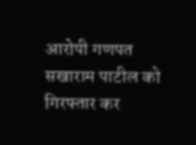आरोपी गणपत सखाराम पाटील को गिरफ्तार कर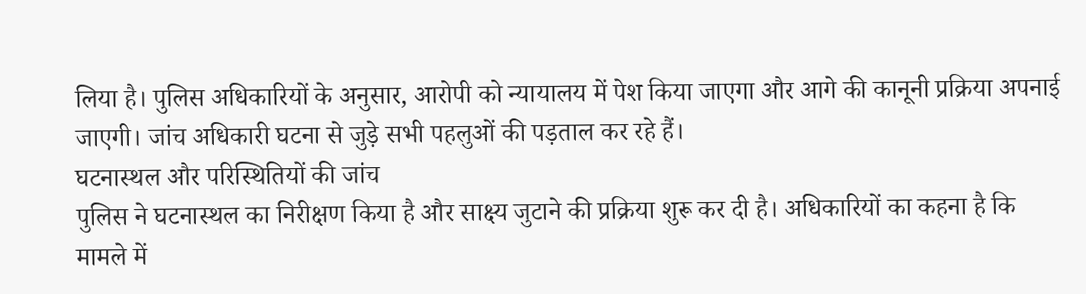लिया है। पुलिस अधिकारियों के अनुसार, आरोपी को न्यायालय में पेश किया जाएगा और आगे की कानूनी प्रक्रिया अपनाई जाएगी। जांच अधिकारी घटना से जुड़े सभी पहलुओं की पड़ताल कर रहे हैं।
घटनास्थल और परिस्थितियों की जांच
पुलिस ने घटनास्थल का निरीक्षण किया है और साक्ष्य जुटाने की प्रक्रिया शुरू कर दी है। अधिकारियों का कहना है कि मामले में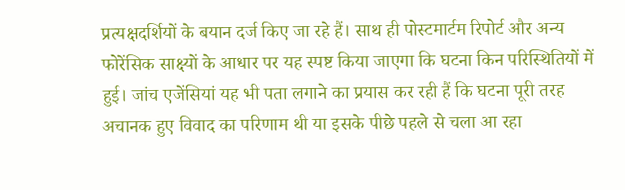प्रत्यक्षदर्शियों के बयान दर्ज किए जा रहे हैं। साथ ही पोस्टमार्टम रिपोर्ट और अन्य फोरेंसिक साक्ष्यों के आधार पर यह स्पष्ट किया जाएगा कि घटना किन परिस्थितियों में हुई। जांच एजेंसियां यह भी पता लगाने का प्रयास कर रही हैं कि घटना पूरी तरह अचानक हुए विवाद का परिणाम थी या इसके पीछे पहले से चला आ रहा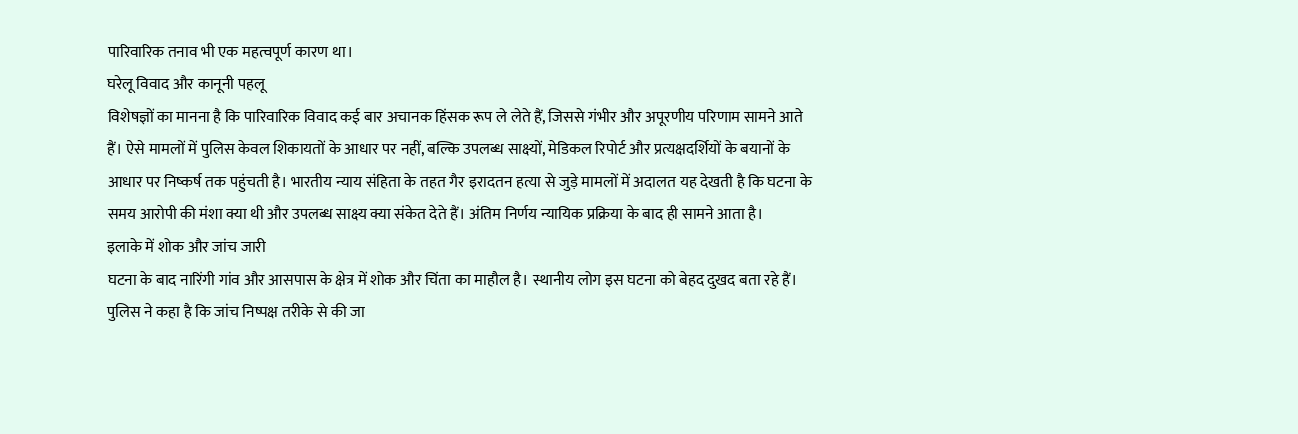पारिवारिक तनाव भी एक महत्वपूर्ण कारण था।
घरेलू विवाद और कानूनी पहलू
विशेषज्ञों का मानना है कि पारिवारिक विवाद कई बार अचानक हिंसक रूप ले लेते हैं, जिससे गंभीर और अपूरणीय परिणाम सामने आते हैं। ऐसे मामलों में पुलिस केवल शिकायतों के आधार पर नहीं, बल्कि उपलब्ध साक्ष्यों, मेडिकल रिपोर्ट और प्रत्यक्षदर्शियों के बयानों के आधार पर निष्कर्ष तक पहुंचती है। भारतीय न्याय संहिता के तहत गैर इरादतन हत्या से जुड़े मामलों में अदालत यह देखती है कि घटना के समय आरोपी की मंशा क्या थी और उपलब्ध साक्ष्य क्या संकेत देते हैं। अंतिम निर्णय न्यायिक प्रक्रिया के बाद ही सामने आता है।
इलाके में शोक और जांच जारी
घटना के बाद नारिंगी गांव और आसपास के क्षेत्र में शोक और चिंता का माहौल है। स्थानीय लोग इस घटना को बेहद दुखद बता रहे हैं। पुलिस ने कहा है कि जांच निष्पक्ष तरीके से की जा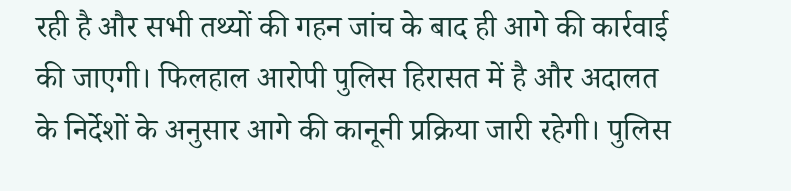रही है और सभी तथ्यों की गहन जांच के बाद ही आगे की कार्रवाई की जाएगी। फिलहाल आरोपी पुलिस हिरासत में है और अदालत के निर्देशों के अनुसार आगे की कानूनी प्रक्रिया जारी रहेगी। पुलिस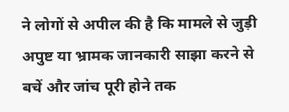ने लोगों से अपील की है कि मामले से जुड़ी अपुष्ट या भ्रामक जानकारी साझा करने से बचें और जांच पूरी होने तक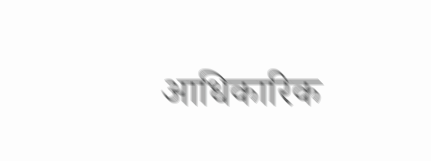आधिकारिक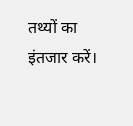तथ्यों का इंतजार करें।